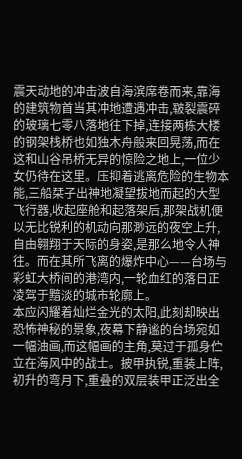震天动地的冲击波自海滨席卷而来,靠海的建筑物首当其冲地遭遇冲击,皲裂震碎的玻璃七零八落地往下掉,连接两栋大楼的钢架栈桥也如独木舟般来回晃荡,而在这和山谷吊桥无异的惊险之地上,一位少女仍待在这里。压抑着逃离危险的生物本能,三船栞子出神地凝望拔地而起的大型飞行器,收起座舱和起落架后,那架战机便以无比锐利的机动向那渺远的夜空上升,自由翱翔于天际的身姿,是那么地令人神往。而在其所飞离的爆炸中心——台场与彩虹大桥间的港湾内,一轮血红的落日正凌驾于黯淡的城市轮廓上。
本应闪耀着灿烂金光的太阳,此刻却映出恐怖神秘的景象,夜幕下静谧的台场宛如一幅油画,而这幅画的主角,莫过于孤身伫立在海风中的战士。披甲执锐,重装上阵,初升的弯月下,重叠的双层装甲正泛出全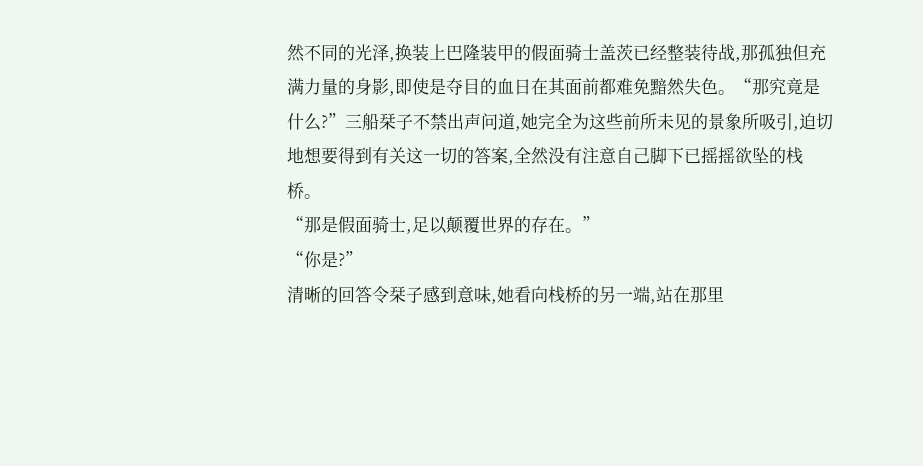然不同的光泽,换装上巴隆装甲的假面骑士盖茨已经整装待战,那孤独但充满力量的身影,即使是夺目的血日在其面前都难免黯然失色。“那究竟是什么?”三船栞子不禁出声问道,她完全为这些前所未见的景象所吸引,迫切地想要得到有关这一切的答案,全然没有注意自己脚下已摇摇欲坠的栈桥。
“那是假面骑士,足以颠覆世界的存在。”
“你是?”
清晰的回答令栞子感到意味,她看向栈桥的另一端,站在那里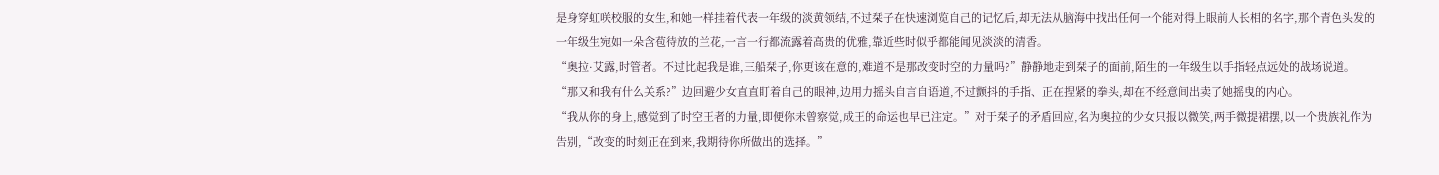是身穿虹咲校服的女生,和她一样挂着代表一年级的淡黄领结,不过栞子在快速浏览自己的记忆后,却无法从脑海中找出任何一个能对得上眼前人长相的名字,那个青色头发的一年级生宛如一朵含苞待放的兰花,一言一行都流露着高贵的优雅,靠近些时似乎都能闻见淡淡的清香。
“奥拉·艾露,时管者。不过比起我是谁,三船栞子,你更该在意的,难道不是那改变时空的力量吗?”静静地走到栞子的面前,陌生的一年级生以手指轻点远处的战场说道。
“那又和我有什么关系?”边回避少女直直盯着自己的眼神,边用力摇头自言自语道,不过颤抖的手指、正在捏紧的拳头,却在不经意间出卖了她摇曳的内心。
“我从你的身上,感觉到了时空王者的力量,即便你未曾察觉,成王的命运也早已注定。”对于栞子的矛盾回应,名为奥拉的少女只报以微笑,两手微提裙摆,以一个贵族礼作为告别,“改变的时刻正在到来,我期待你所做出的选择。”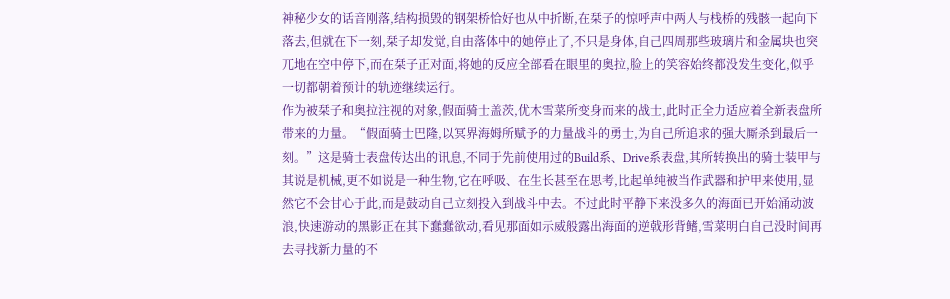神秘少女的话音刚落,结构损毁的钢架桥恰好也从中折断,在栞子的惊呼声中两人与栈桥的残骸一起向下落去,但就在下一刻,栞子却发觉,自由落体中的她停止了,不只是身体,自己四周那些玻璃片和金属块也突兀地在空中停下,而在栞子正对面,将她的反应全部看在眼里的奥拉,脸上的笑容始终都没发生变化,似乎一切都朝着预计的轨迹继续运行。
作为被栞子和奥拉注视的对象,假面骑士盖茨,优木雪菜所变身而来的战士,此时正全力适应着全新表盘所带来的力量。“假面骑士巴隆,以冥界海姆所赋予的力量战斗的勇士,为自己所追求的强大厮杀到最后一刻。”这是骑士表盘传达出的讯息,不同于先前使用过的Build系、Drive系表盘,其所转换出的骑士装甲与其说是机械,更不如说是一种生物,它在呼吸、在生长甚至在思考,比起单纯被当作武器和护甲来使用,显然它不会甘心于此,而是鼓动自己立刻投入到战斗中去。不过此时平静下来没多久的海面已开始涌动波浪,快速游动的黑影正在其下蠢蠢欲动,看见那面如示威般露出海面的逆戟形背鳍,雪菜明白自己没时间再去寻找新力量的不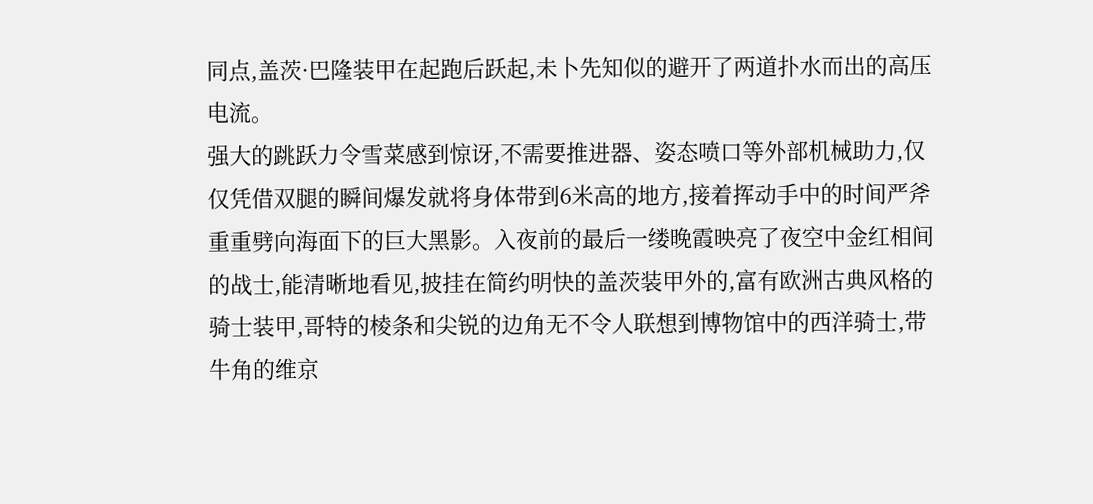同点,盖茨·巴隆装甲在起跑后跃起,未卜先知似的避开了两道扑水而出的高压电流。
强大的跳跃力令雪菜感到惊讶,不需要推进器、姿态喷口等外部机械助力,仅仅凭借双腿的瞬间爆发就将身体带到6米高的地方,接着挥动手中的时间严斧重重劈向海面下的巨大黑影。入夜前的最后一缕晚霞映亮了夜空中金红相间的战士,能清晰地看见,披挂在简约明快的盖茨装甲外的,富有欧洲古典风格的骑士装甲,哥特的棱条和尖锐的边角无不令人联想到博物馆中的西洋骑士,带牛角的维京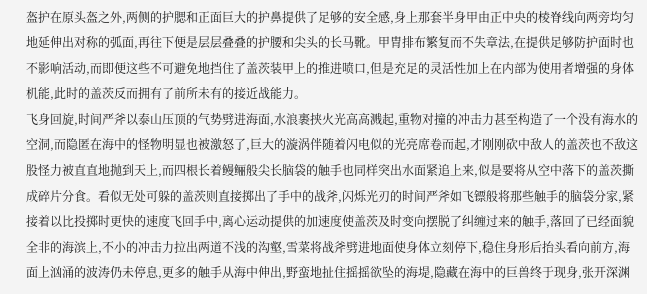盔护在原头盔之外,两侧的护腮和正面巨大的护鼻提供了足够的安全感,身上那套半身甲由正中央的棱脊线向两旁均匀地延伸出对称的弧面,再往下便是层层叠叠的护腰和尖头的长马靴。甲胄排布繁复而不失章法,在提供足够防护面时也不影响活动,而即便这些不可避免地挡住了盖茨装甲上的推进喷口,但是充足的灵活性加上在内部为使用者增强的身体机能,此时的盖茨反而拥有了前所未有的接近战能力。
飞身回旋,时间严斧以泰山压顶的气势劈进海面,水浪裹挟火光高高溅起,重物对撞的冲击力甚至构造了一个没有海水的空洞,而隐匿在海中的怪物明显也被激怒了,巨大的漩涡伴随着闪电似的光亮席卷而起,才刚刚砍中敌人的盖茨也不敌这股怪力被直直地抛到天上,而四根长着鳗鲡般尖长脑袋的触手也同样突出水面紧追上来,似是要将从空中落下的盖茨撕成碎片分食。看似无处可躲的盖茨则直接掷出了手中的战斧,闪烁光刃的时间严斧如飞镖般将那些触手的脑袋分家,紧接着以比投掷时更快的速度飞回手中,离心运动提供的加速度使盖茨及时变向摆脱了纠缠过来的触手,落回了已经面貌全非的海滨上,不小的冲击力拉出两道不浅的沟壑,雪菜将战斧劈进地面使身体立刻停下,稳住身形后抬头看向前方,海面上汹涌的波涛仍未停息,更多的触手从海中伸出,野蛮地扯住摇摇欲坠的海堤,隐藏在海中的巨兽终于现身,张开深渊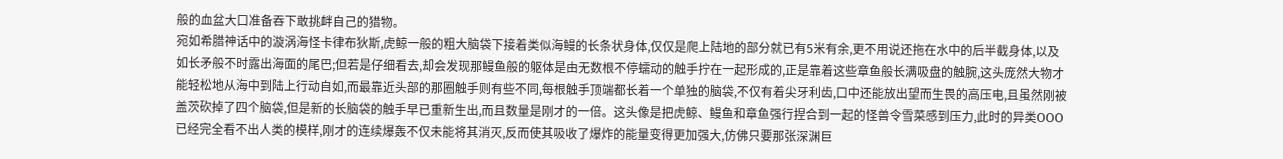般的血盆大口准备吞下敢挑衅自己的猎物。
宛如希腊神话中的漩涡海怪卡律布狄斯,虎鲸一般的粗大脑袋下接着类似海鳗的长条状身体,仅仅是爬上陆地的部分就已有5米有余,更不用说还拖在水中的后半截身体,以及如长矛般不时露出海面的尾巴;但若是仔细看去,却会发现那鳗鱼般的躯体是由无数根不停蠕动的触手拧在一起形成的,正是靠着这些章鱼般长满吸盘的触腕,这头庞然大物才能轻松地从海中到陆上行动自如,而最靠近头部的那圈触手则有些不同,每根触手顶端都长着一个单独的脑袋,不仅有着尖牙利齿,口中还能放出望而生畏的高压电,且虽然刚被盖茨砍掉了四个脑袋,但是新的长脑袋的触手早已重新生出,而且数量是刚才的一倍。这头像是把虎鲸、鳗鱼和章鱼强行捏合到一起的怪兽令雪菜感到压力,此时的异类OOO已经完全看不出人类的模样,刚才的连续爆轰不仅未能将其消灭,反而使其吸收了爆炸的能量变得更加强大,仿佛只要那张深渊巨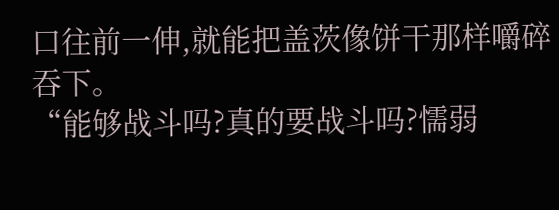口往前一伸,就能把盖茨像饼干那样嚼碎吞下。
“能够战斗吗?真的要战斗吗?懦弱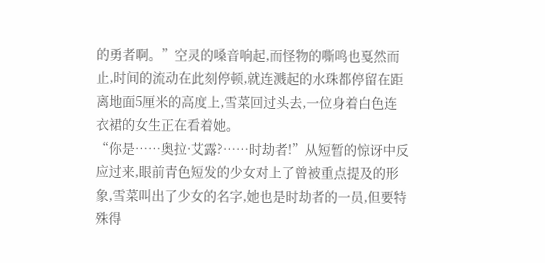的勇者啊。”空灵的嗓音响起,而怪物的嘶鸣也戛然而止,时间的流动在此刻停顿,就连溅起的水珠都停留在距离地面5厘米的高度上,雪菜回过头去,一位身着白色连衣裙的女生正在看着她。
“你是……奥拉·艾露?……时劫者!”从短暂的惊讶中反应过来,眼前青色短发的少女对上了曾被重点提及的形象,雪菜叫出了少女的名字,她也是时劫者的一员,但要特殊得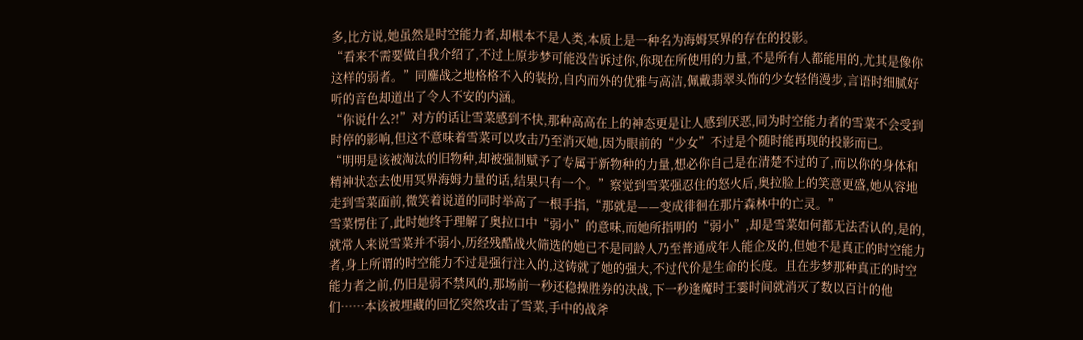多,比方说,她虽然是时空能力者,却根本不是人类,本质上是一种名为海姆冥界的存在的投影。
“看来不需要做自我介绍了,不过上原步梦可能没告诉过你,你现在所使用的力量,不是所有人都能用的,尤其是像你这样的弱者。”同鏖战之地格格不入的装扮,自内而外的优雅与高洁,佩戴翡翠头饰的少女轻俏漫步,言语时细腻好听的音色却道出了令人不安的内涵。
“你说什么?!”对方的话让雪菜感到不快,那种高高在上的神态更是让人感到厌恶,同为时空能力者的雪菜不会受到时停的影响,但这不意味着雪菜可以攻击乃至消灭她,因为眼前的“少女”不过是个随时能再现的投影而已。
“明明是该被淘汰的旧物种,却被强制赋予了专属于新物种的力量,想必你自己是在清楚不过的了,而以你的身体和精神状态去使用冥界海姆力量的话,结果只有一个。”察觉到雪菜强忍住的怒火后,奥拉脸上的笑意更盛,她从容地走到雪菜面前,微笑着说道的同时举高了一根手指,“那就是——变成徘徊在那片森林中的亡灵。”
雪菜愣住了,此时她终于理解了奥拉口中“弱小”的意味,而她所指明的“弱小”,却是雪菜如何都无法否认的,是的,就常人来说雪菜并不弱小,历经残酷战火筛选的她已不是同龄人乃至普通成年人能企及的,但她不是真正的时空能力者,身上所谓的时空能力不过是强行注入的,这铸就了她的强大,不过代价是生命的长度。且在步梦那种真正的时空能力者之前,仍旧是弱不禁风的,那场前一秒还稳操胜券的决战,下一秒逢魔时王霎时间就消灭了数以百计的他们……本该被埋藏的回忆突然攻击了雪菜,手中的战斧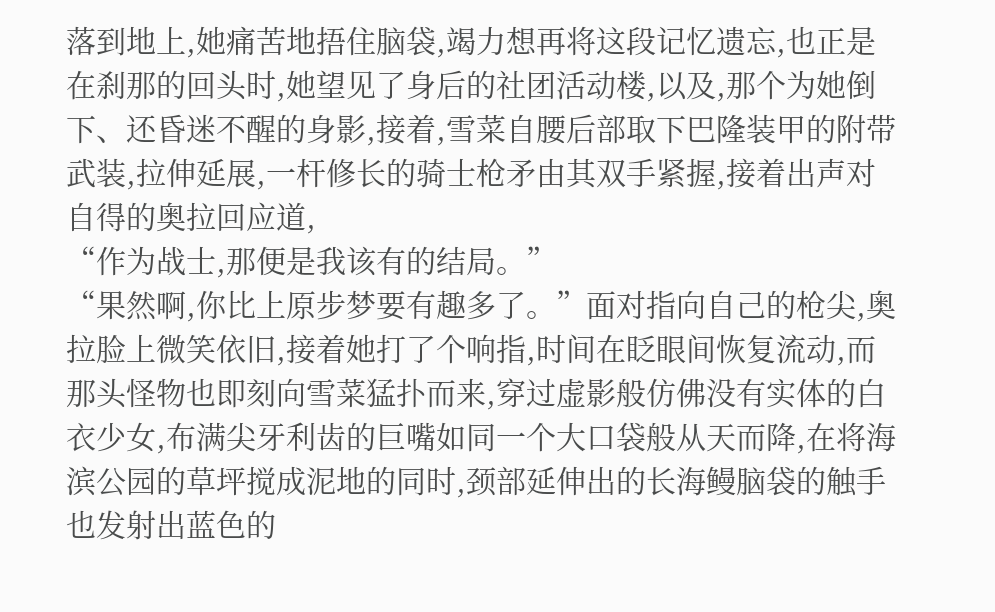落到地上,她痛苦地捂住脑袋,竭力想再将这段记忆遗忘,也正是在刹那的回头时,她望见了身后的社团活动楼,以及,那个为她倒下、还昏迷不醒的身影,接着,雪菜自腰后部取下巴隆装甲的附带武装,拉伸延展,一杆修长的骑士枪矛由其双手紧握,接着出声对自得的奥拉回应道,
“作为战士,那便是我该有的结局。”
“果然啊,你比上原步梦要有趣多了。”面对指向自己的枪尖,奥拉脸上微笑依旧,接着她打了个响指,时间在眨眼间恢复流动,而那头怪物也即刻向雪菜猛扑而来,穿过虚影般仿佛没有实体的白衣少女,布满尖牙利齿的巨嘴如同一个大口袋般从天而降,在将海滨公园的草坪搅成泥地的同时,颈部延伸出的长海鳗脑袋的触手也发射出蓝色的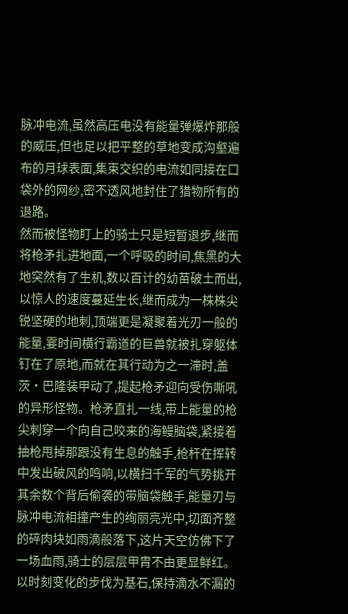脉冲电流,虽然高压电没有能量弹爆炸那般的威压,但也足以把平整的草地变成沟壑遍布的月球表面,集束交织的电流如同接在口袋外的网纱,密不透风地封住了猎物所有的退路。
然而被怪物盯上的骑士只是短暂退步,继而将枪矛扎进地面,一个呼吸的时间,焦黑的大地突然有了生机,数以百计的幼苗破土而出,以惊人的速度蔓延生长,继而成为一株株尖锐坚硬的地刺,顶端更是凝聚着光刃一般的能量,霎时间横行霸道的巨兽就被扎穿躯体钉在了原地,而就在其行动为之一滞时,盖茨·巴隆装甲动了,提起枪矛迎向受伤嘶吼的异形怪物。枪矛直扎一线,带上能量的枪尖刺穿一个向自己咬来的海鳗脑袋,紧接着抽枪甩掉那跟没有生息的触手,枪杆在挥转中发出破风的鸣响,以横扫千军的气势挑开其余数个背后偷袭的带脑袋触手,能量刃与脉冲电流相撞产生的绚丽亮光中,切面齐整的碎肉块如雨滴般落下,这片天空仿佛下了一场血雨,骑士的层层甲胄不由更显鲜红。以时刻变化的步伐为基石,保持滴水不漏的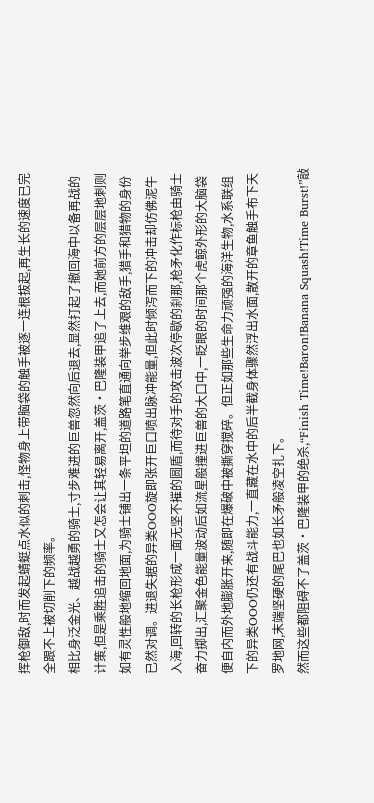挥枪御敌,时而发起蜻蜓点水似的刺击,怪物身上带脑袋的触手被逐一连根拔起,再生长的速度已完全跟不上被切削下的频率。
相比身泛金光、越战越勇的骑士,寸步难进的巨兽忽然向后退去,显然打起了撤回海中以备再战的计策,但是乘胜追击的骑士又怎会让其轻易离开,盖茨·巴隆装甲追了上去,而她前方的层层地刺则如有灵性般地缩回地面,为骑士铺出一条平坦的道路笔直通向举步维艰的敌手,猎手和猎物的身份已然对调。进退失据的异类OOO旋即张开巨口喷出脉冲能量,但此时倾泻而下的冲击却仿佛泥牛入海,回转的长枪形成一面无坚不摧的圆盾,而待对手的攻击波次停歇的刹那,枪矛化作标枪由骑士奋力掷出,汇聚金色能量波动后如流星般撞进巨兽的大口中,一眨眼的时间那个虎鲸外形的大脑袋便自内而外地膨胀开来,随即在爆破中被撕穿搅碎。但正如那些生命力顽强的海洋生物,水系联组下的异类OOO仍还有战斗能力,一直藏在水中的后半截身体骤然浮出水面,散开的章鱼触手布下天罗地网,末端坚硬的尾巴也如长矛般凌空扎下。
然而这些都阻碍不了盖茨·巴隆装甲的绝杀,“Finish Time!Baron!Banana Squash!Time Burst!”敲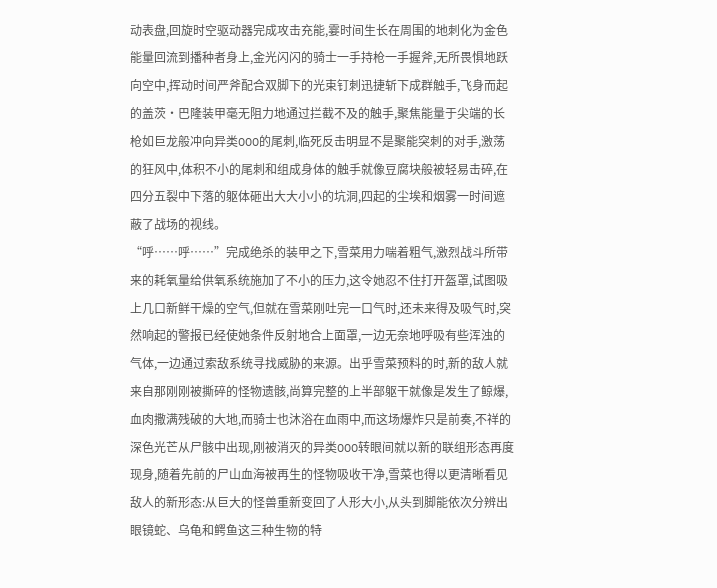动表盘,回旋时空驱动器完成攻击充能,霎时间生长在周围的地刺化为金色能量回流到播种者身上,金光闪闪的骑士一手持枪一手握斧,无所畏惧地跃向空中,挥动时间严斧配合双脚下的光束钉刺迅捷斩下成群触手,飞身而起的盖茨·巴隆装甲毫无阻力地通过拦截不及的触手,聚焦能量于尖端的长枪如巨龙般冲向异类OOO的尾刺,临死反击明显不是聚能突刺的对手,激荡的狂风中,体积不小的尾刺和组成身体的触手就像豆腐块般被轻易击碎,在四分五裂中下落的躯体砸出大大小小的坑洞,四起的尘埃和烟雾一时间遮蔽了战场的视线。
“呼……呼……”完成绝杀的装甲之下,雪菜用力喘着粗气,激烈战斗所带来的耗氧量给供氧系统施加了不小的压力,这令她忍不住打开盔罩,试图吸上几口新鲜干燥的空气,但就在雪菜刚吐完一口气时,还未来得及吸气时,突然响起的警报已经使她条件反射地合上面罩,一边无奈地呼吸有些浑浊的气体,一边通过索敌系统寻找威胁的来源。出乎雪菜预料的时,新的敌人就来自那刚刚被撕碎的怪物遗骸,尚算完整的上半部躯干就像是发生了鲸爆,血肉撒满残破的大地,而骑士也沐浴在血雨中,而这场爆炸只是前奏,不祥的深色光芒从尸骸中出现,刚被消灭的异类OOO转眼间就以新的联组形态再度现身,随着先前的尸山血海被再生的怪物吸收干净,雪菜也得以更清晰看见敌人的新形态:从巨大的怪兽重新变回了人形大小,从头到脚能依次分辨出眼镜蛇、乌龟和鳄鱼这三种生物的特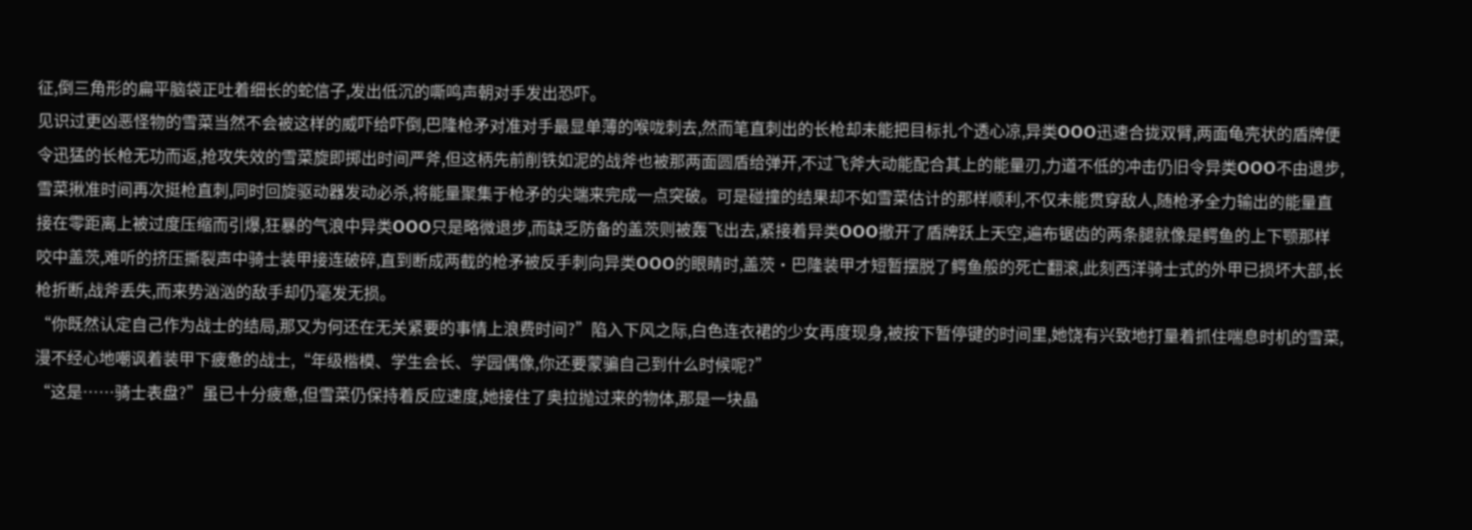征,倒三角形的扁平脑袋正吐着细长的蛇信子,发出低沉的嘶鸣声朝对手发出恐吓。
见识过更凶恶怪物的雪菜当然不会被这样的威吓给吓倒,巴隆枪矛对准对手最显单薄的喉咙刺去,然而笔直刺出的长枪却未能把目标扎个透心凉,异类OOO迅速合拢双臂,两面龟壳状的盾牌便令迅猛的长枪无功而返,抢攻失效的雪菜旋即掷出时间严斧,但这柄先前削铁如泥的战斧也被那两面圆盾给弹开,不过飞斧大动能配合其上的能量刃,力道不低的冲击仍旧令异类OOO不由退步,雪菜揪准时间再次挺枪直刺,同时回旋驱动器发动必杀,将能量聚集于枪矛的尖端来完成一点突破。可是碰撞的结果却不如雪菜估计的那样顺利,不仅未能贯穿敌人,随枪矛全力输出的能量直接在零距离上被过度压缩而引爆,狂暴的气浪中异类OOO只是略微退步,而缺乏防备的盖茨则被轰飞出去,紧接着异类OOO撤开了盾牌跃上天空,遍布锯齿的两条腿就像是鳄鱼的上下颚那样咬中盖茨,难听的挤压撕裂声中骑士装甲接连破碎,直到断成两截的枪矛被反手刺向异类OOO的眼睛时,盖茨·巴隆装甲才短暂摆脱了鳄鱼般的死亡翻滚,此刻西洋骑士式的外甲已损坏大部,长枪折断,战斧丢失,而来势汹汹的敌手却仍毫发无损。
“你既然认定自己作为战士的结局,那又为何还在无关紧要的事情上浪费时间?”陷入下风之际,白色连衣裙的少女再度现身,被按下暂停键的时间里,她饶有兴致地打量着抓住喘息时机的雪菜,漫不经心地嘲讽着装甲下疲惫的战士,“年级楷模、学生会长、学园偶像,你还要蒙骗自己到什么时候呢?”
“这是……骑士表盘?”虽已十分疲惫,但雪菜仍保持着反应速度,她接住了奥拉抛过来的物体,那是一块晶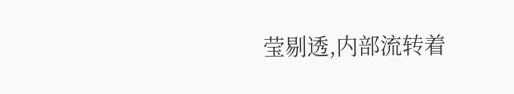莹剔透,内部流转着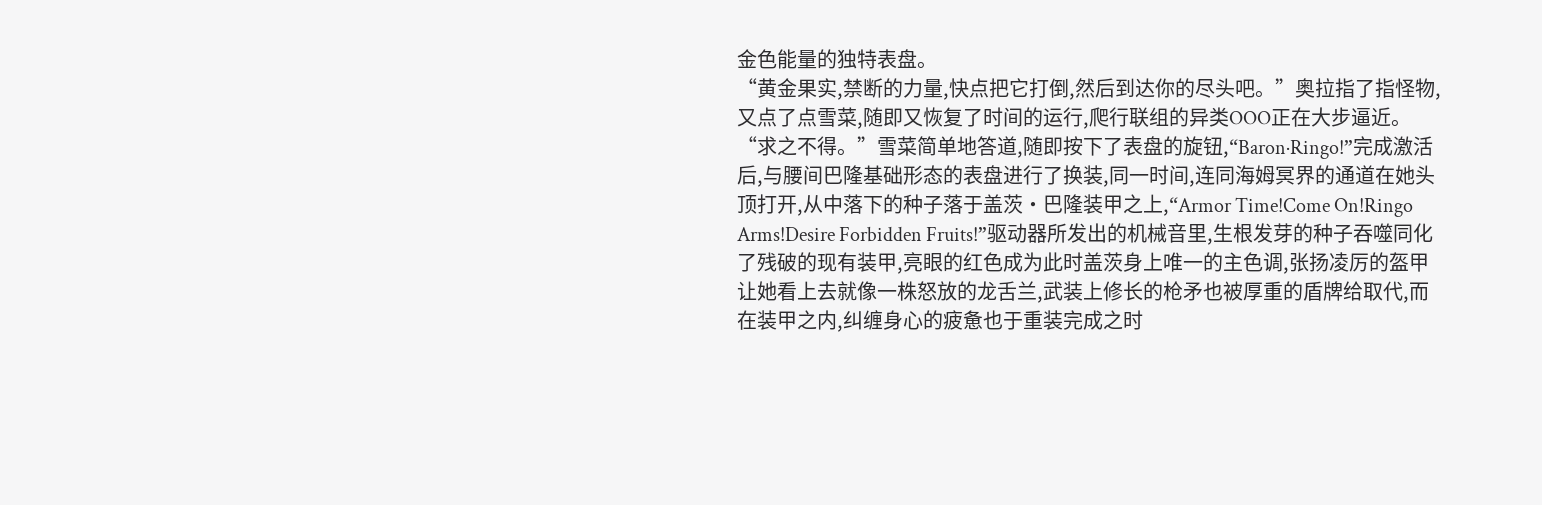金色能量的独特表盘。
“黄金果实,禁断的力量,快点把它打倒,然后到达你的尽头吧。”奥拉指了指怪物,又点了点雪菜,随即又恢复了时间的运行,爬行联组的异类OOO正在大步逼近。
“求之不得。”雪菜简单地答道,随即按下了表盘的旋钮,“Baron·Ringo!”完成激活后,与腰间巴隆基础形态的表盘进行了换装,同一时间,连同海姆冥界的通道在她头顶打开,从中落下的种子落于盖茨·巴隆装甲之上,“Armor Time!Come On!Ringo Arms!Desire Forbidden Fruits!”驱动器所发出的机械音里,生根发芽的种子吞噬同化了残破的现有装甲,亮眼的红色成为此时盖茨身上唯一的主色调,张扬凌厉的盔甲让她看上去就像一株怒放的龙舌兰,武装上修长的枪矛也被厚重的盾牌给取代,而在装甲之内,纠缠身心的疲惫也于重装完成之时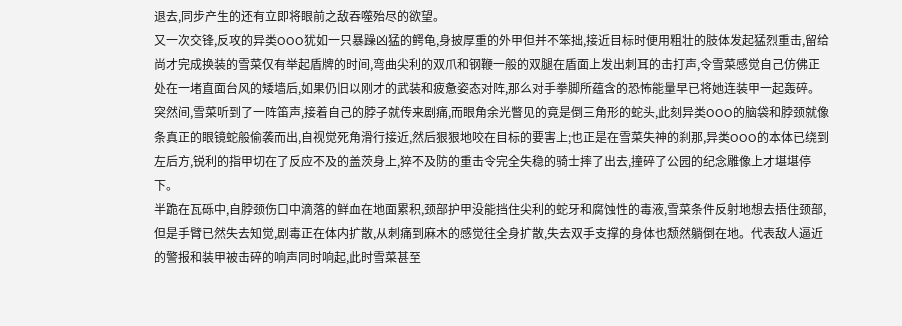退去,同步产生的还有立即将眼前之敌吞噬殆尽的欲望。
又一次交锋,反攻的异类OOO犹如一只暴躁凶猛的鳄龟,身披厚重的外甲但并不笨拙,接近目标时便用粗壮的肢体发起猛烈重击,留给尚才完成换装的雪菜仅有举起盾牌的时间,弯曲尖利的双爪和钢鞭一般的双腿在盾面上发出刺耳的击打声,令雪菜感觉自己仿佛正处在一堵直面台风的矮墙后,如果仍旧以刚才的武装和疲惫姿态对阵,那么对手拳脚所蕴含的恐怖能量早已将她连装甲一起轰碎。突然间,雪菜听到了一阵笛声,接着自己的脖子就传来剧痛,而眼角余光瞥见的竟是倒三角形的蛇头,此刻异类OOO的脑袋和脖颈就像条真正的眼镜蛇般偷袭而出,自视觉死角滑行接近,然后狠狠地咬在目标的要害上;也正是在雪菜失神的刹那,异类OOO的本体已绕到左后方,锐利的指甲切在了反应不及的盖茨身上,猝不及防的重击令完全失稳的骑士摔了出去,撞碎了公园的纪念雕像上才堪堪停下。
半跪在瓦砾中,自脖颈伤口中滴落的鲜血在地面累积,颈部护甲没能挡住尖利的蛇牙和腐蚀性的毒液,雪菜条件反射地想去捂住颈部,但是手臂已然失去知觉,剧毒正在体内扩散,从刺痛到麻木的感觉往全身扩散,失去双手支撑的身体也颓然躺倒在地。代表敌人逼近的警报和装甲被击碎的响声同时响起,此时雪菜甚至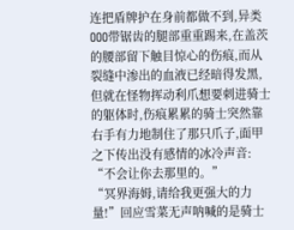连把盾牌护在身前都做不到,异类OOO带锯齿的腿部重重踢来,在盖茨的腰部留下触目惊心的伤痕,而从裂缝中渗出的血液已经暗得发黑,但就在怪物挥动利爪想要刺进骑士的躯体时,伤痕累累的骑士突然靠右手有力地制住了那只爪子,面甲之下传出没有感情的冰冷声音:
“不会让你去那里的。”
“冥界海姆,请给我更强大的力量!”回应雪菜无声呐喊的是骑士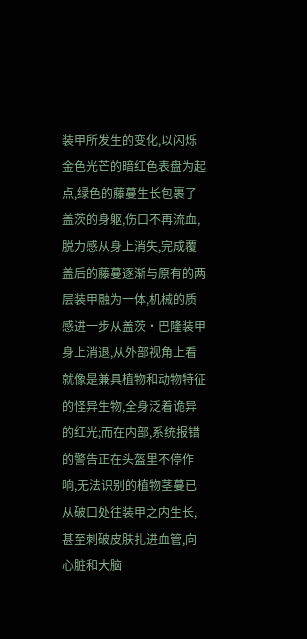装甲所发生的变化,以闪烁金色光芒的暗红色表盘为起点,绿色的藤蔓生长包裹了盖茨的身躯,伤口不再流血,脱力感从身上消失,完成覆盖后的藤蔓逐渐与原有的两层装甲融为一体,机械的质感进一步从盖茨·巴隆装甲身上消退,从外部视角上看就像是兼具植物和动物特征的怪异生物,全身泛着诡异的红光;而在内部,系统报错的警告正在头盔里不停作响,无法识别的植物茎蔓已从破口处往装甲之内生长,甚至刺破皮肤扎进血管,向心脏和大脑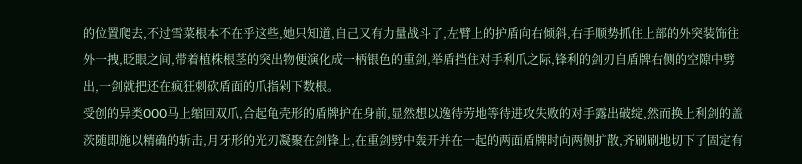的位置爬去,不过雪菜根本不在乎这些,她只知道,自己又有力量战斗了,左臂上的护盾向右倾斜,右手顺势抓住上部的外突装饰往外一拽,眨眼之间,带着植株根茎的突出物便演化成一柄银色的重剑,举盾挡住对手利爪之际,锋利的剑刃自盾牌右侧的空隙中劈出,一剑就把还在疯狂刺砍盾面的爪指剁下数根。
受创的异类OOO马上缩回双爪,合起龟壳形的盾牌护在身前,显然想以逸待劳地等待进攻失败的对手露出破绽,然而换上利剑的盖茨随即施以精确的斩击,月牙形的光刃凝聚在剑锋上,在重剑劈中轰开并在一起的两面盾牌时向两侧扩散,齐刷刷地切下了固定有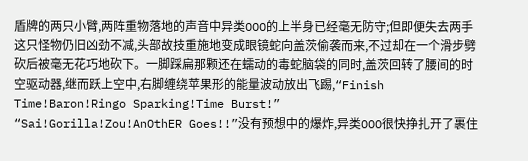盾牌的两只小臂,两阵重物落地的声音中异类OOO的上半身已经毫无防守;但即便失去两手这只怪物仍旧凶劲不减,头部故技重施地变成眼镜蛇向盖茨偷袭而来,不过却在一个滑步劈砍后被毫无花巧地砍下。一脚踩扁那颗还在蠕动的毒蛇脑袋的同时,盖茨回转了腰间的时空驱动器,继而跃上空中,右脚缠绕苹果形的能量波动放出飞踢,“Finish Time!Baron!Ringo Sparking!Time Burst!”
“Sai!Gorilla!Zou!AnOthER Goes!!”没有预想中的爆炸,异类OOO很快挣扎开了裹住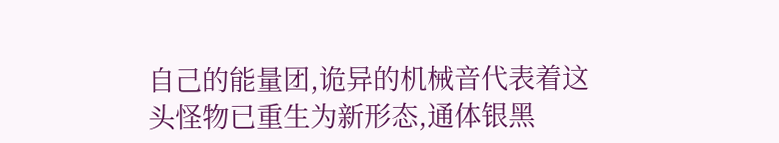自己的能量团,诡异的机械音代表着这头怪物已重生为新形态,通体银黑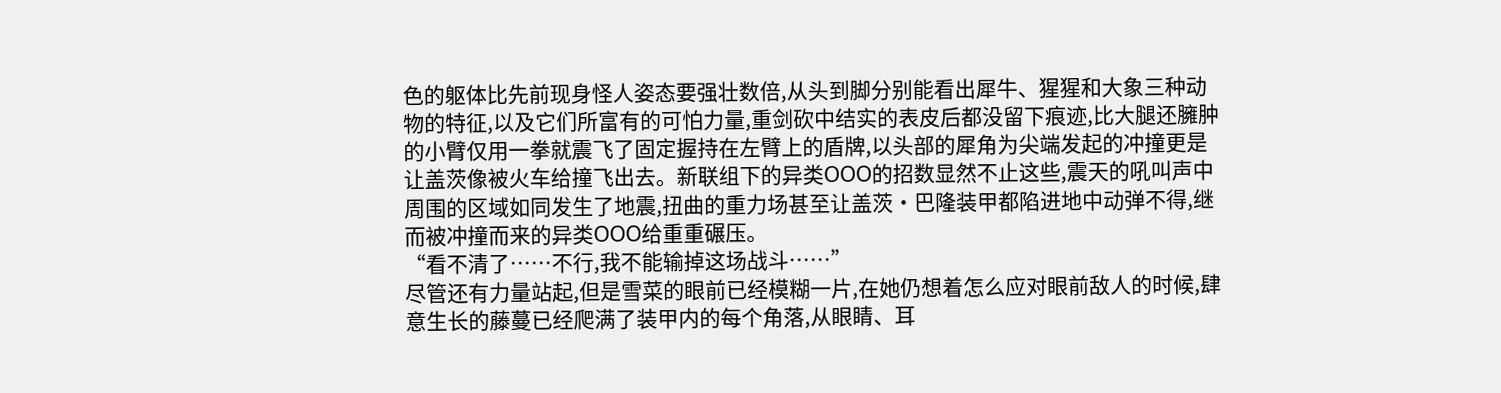色的躯体比先前现身怪人姿态要强壮数倍,从头到脚分别能看出犀牛、猩猩和大象三种动物的特征,以及它们所富有的可怕力量,重剑砍中结实的表皮后都没留下痕迹,比大腿还臃肿的小臂仅用一拳就震飞了固定握持在左臂上的盾牌,以头部的犀角为尖端发起的冲撞更是让盖茨像被火车给撞飞出去。新联组下的异类OOO的招数显然不止这些,震天的吼叫声中周围的区域如同发生了地震,扭曲的重力场甚至让盖茨·巴隆装甲都陷进地中动弹不得,继而被冲撞而来的异类OOO给重重碾压。
“看不清了……不行,我不能输掉这场战斗……”
尽管还有力量站起,但是雪菜的眼前已经模糊一片,在她仍想着怎么应对眼前敌人的时候,肆意生长的藤蔓已经爬满了装甲内的每个角落,从眼睛、耳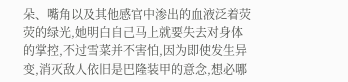朵、嘴角以及其他感官中渗出的血液泛着荧荧的绿光,她明白自己马上就要失去对身体的掌控,不过雪菜并不害怕,因为即使发生异变,消灭敌人依旧是巴隆装甲的意念,想必哪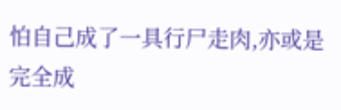怕自己成了一具行尸走肉,亦或是完全成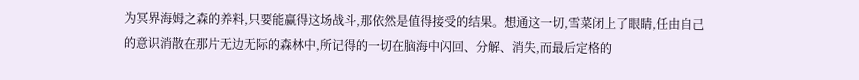为冥界海姆之森的养料,只要能赢得这场战斗,那依然是值得接受的结果。想通这一切,雪菜闭上了眼睛,任由自己的意识消散在那片无边无际的森林中,所记得的一切在脑海中闪回、分解、消失,而最后定格的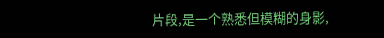片段,是一个熟悉但模糊的身影,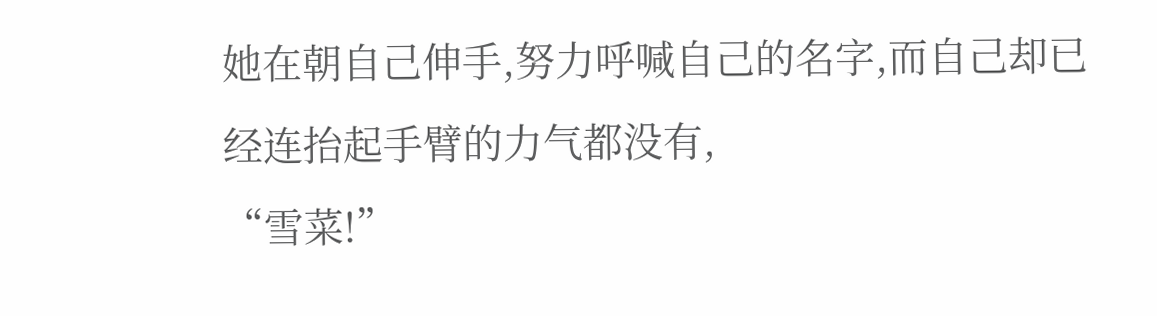她在朝自己伸手,努力呼喊自己的名字,而自己却已经连抬起手臂的力气都没有,
“雪菜!”